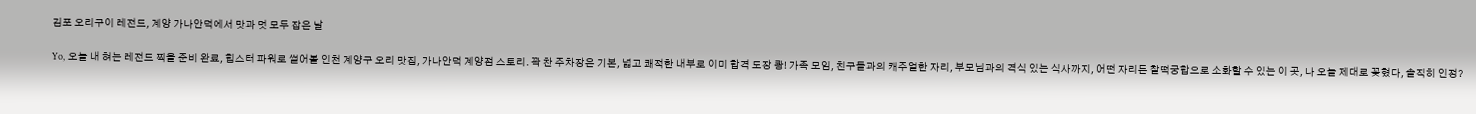김포 오리구이 레전드, 계양 가나안덕에서 맛과 멋 모두 잡은 날

Yo, 오늘 내 혀는 레전드 찍을 준비 완료, 힙스터 파워로 썰어볼 인천 계양구 오리 맛집, 가나안덕 계양점 스토리. 꽉 찬 주차장은 기본, 넓고 쾌적한 내부로 이미 합격 도장 쾅! 가족 모임, 친구들과의 캐주얼한 자리, 부모님과의 격식 있는 식사까지, 어떤 자리든 찰떡궁합으로 소화할 수 있는 이 곳, 나 오늘 제대로 꽂혔다, 솔직히 인정?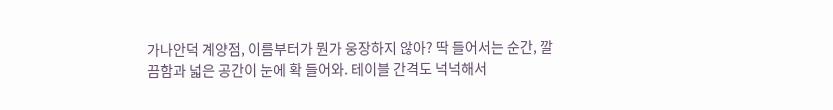가나안덕 계양점, 이름부터가 뭔가 웅장하지 않아? 딱 들어서는 순간, 깔끔함과 넓은 공간이 눈에 확 들어와. 테이블 간격도 넉넉해서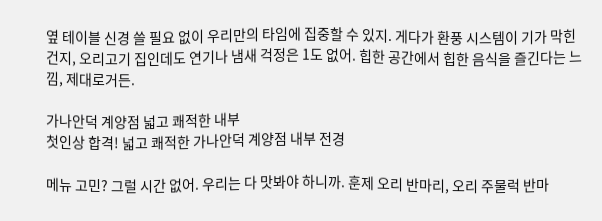옆 테이블 신경 쓸 필요 없이 우리만의 타임에 집중할 수 있지. 게다가 환풍 시스템이 기가 막힌 건지, 오리고기 집인데도 연기나 냄새 걱정은 1도 없어. 힙한 공간에서 힙한 음식을 즐긴다는 느낌, 제대로거든.

가나안덕 계양점 넓고 쾌적한 내부
첫인상 합격! 넓고 쾌적한 가나안덕 계양점 내부 전경

메뉴 고민? 그럴 시간 없어. 우리는 다 맛봐야 하니까. 훈제 오리 반마리, 오리 주물럭 반마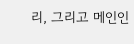리, 그리고 메인인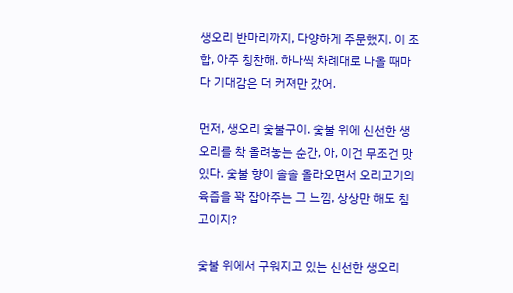생오리 반마리까지, 다양하게 주문했지. 이 조합, 아주 칭찬해. 하나씩 차례대로 나올 때마다 기대감은 더 커져만 갔어.

먼저, 생오리 숯불구이. 숯불 위에 신선한 생오리를 착 올려놓는 순간, 아, 이건 무조건 맛있다. 숯불 향이 솔솔 올라오면서 오리고기의 육즙을 꽉 잡아주는 그 느낌, 상상만 해도 침 고이지?

숯불 위에서 구워지고 있는 신선한 생오리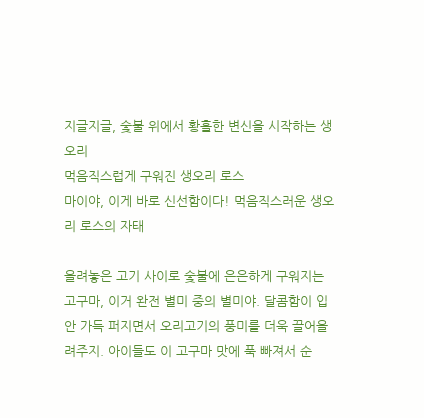지글지글, 숯불 위에서 황홀한 변신을 시작하는 생오리
먹음직스럽게 구워진 생오리 로스
마이야, 이게 바로 신선함이다! 먹음직스러운 생오리 로스의 자태

올려놓은 고기 사이로 숯불에 은은하게 구워지는 고구마, 이거 완전 별미 중의 별미야. 달콤함이 입안 가득 퍼지면서 오리고기의 풍미를 더욱 끌어올려주지. 아이들도 이 고구마 맛에 푹 빠져서 순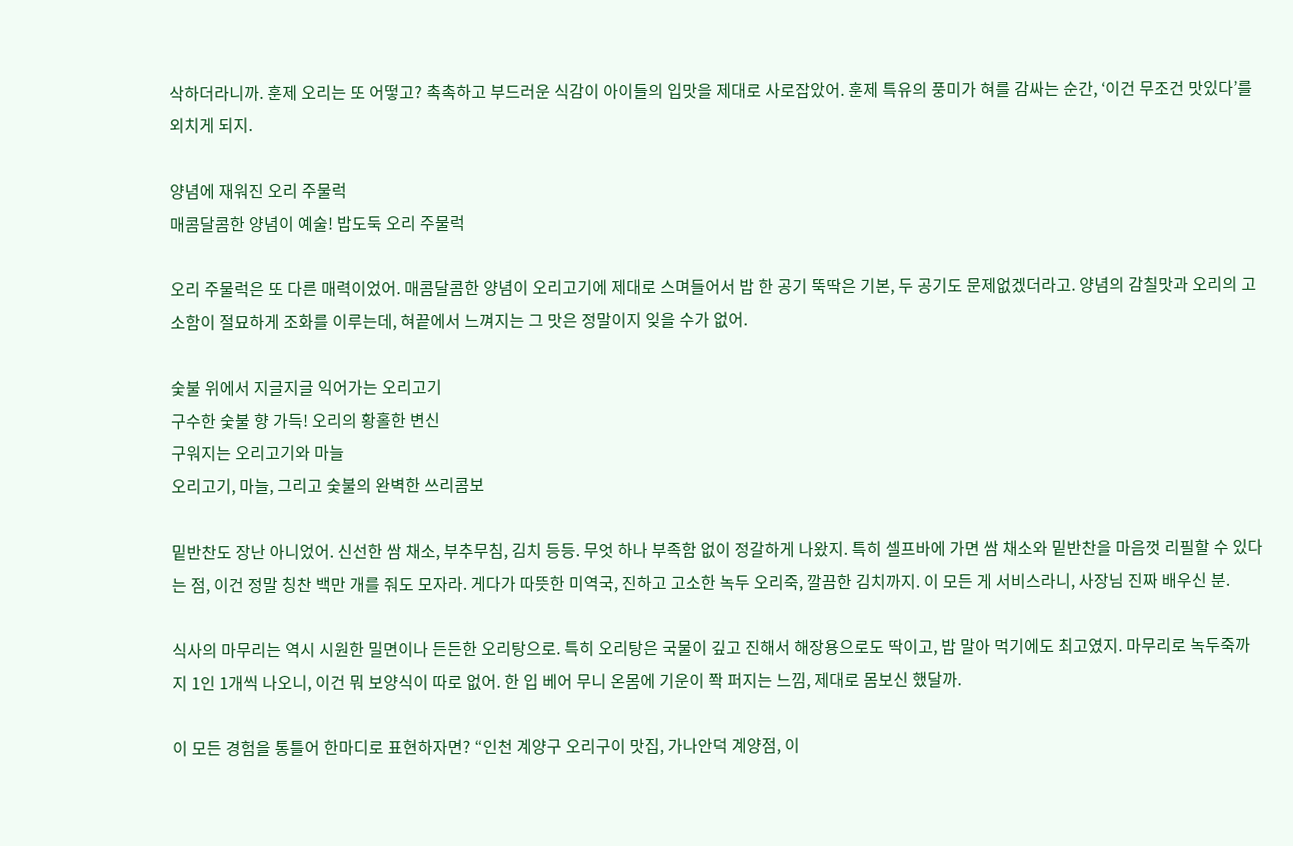삭하더라니까. 훈제 오리는 또 어떻고? 촉촉하고 부드러운 식감이 아이들의 입맛을 제대로 사로잡았어. 훈제 특유의 풍미가 혀를 감싸는 순간, ‘이건 무조건 맛있다’를 외치게 되지.

양념에 재워진 오리 주물럭
매콤달콤한 양념이 예술! 밥도둑 오리 주물럭

오리 주물럭은 또 다른 매력이었어. 매콤달콤한 양념이 오리고기에 제대로 스며들어서 밥 한 공기 뚝딱은 기본, 두 공기도 문제없겠더라고. 양념의 감칠맛과 오리의 고소함이 절묘하게 조화를 이루는데, 혀끝에서 느껴지는 그 맛은 정말이지 잊을 수가 없어.

숯불 위에서 지글지글 익어가는 오리고기
구수한 숯불 향 가득! 오리의 황홀한 변신
구워지는 오리고기와 마늘
오리고기, 마늘, 그리고 숯불의 완벽한 쓰리콤보

밑반찬도 장난 아니었어. 신선한 쌈 채소, 부추무침, 김치 등등. 무엇 하나 부족함 없이 정갈하게 나왔지. 특히 셀프바에 가면 쌈 채소와 밑반찬을 마음껏 리필할 수 있다는 점, 이건 정말 칭찬 백만 개를 줘도 모자라. 게다가 따뜻한 미역국, 진하고 고소한 녹두 오리죽, 깔끔한 김치까지. 이 모든 게 서비스라니, 사장님 진짜 배우신 분.

식사의 마무리는 역시 시원한 밀면이나 든든한 오리탕으로. 특히 오리탕은 국물이 깊고 진해서 해장용으로도 딱이고, 밥 말아 먹기에도 최고였지. 마무리로 녹두죽까지 1인 1개씩 나오니, 이건 뭐 보양식이 따로 없어. 한 입 베어 무니 온몸에 기운이 쫙 퍼지는 느낌, 제대로 몸보신 했달까.

이 모든 경험을 통틀어 한마디로 표현하자면? “인천 계양구 오리구이 맛집, 가나안덕 계양점, 이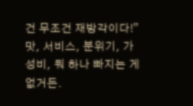건 무조건 재방각이다!” 맛, 서비스, 분위기, 가성비, 뭐 하나 빠지는 게 없거든.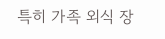특히 가족 외식 장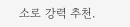소로 강력 추천.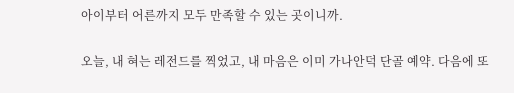아이부터 어른까지 모두 만족할 수 있는 곳이니까.

오늘, 내 혀는 레전드를 찍었고, 내 마음은 이미 가나안덕 단골 예약. 다음에 또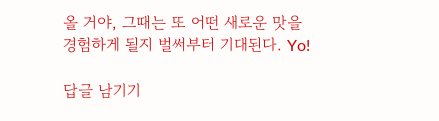올 거야, 그때는 또 어떤 새로운 맛을 경험하게 될지 벌써부터 기대된다. Yo!

답글 남기기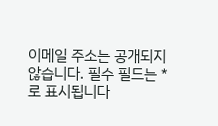이메일 주소는 공개되지 않습니다. 필수 필드는 *로 표시됩니다